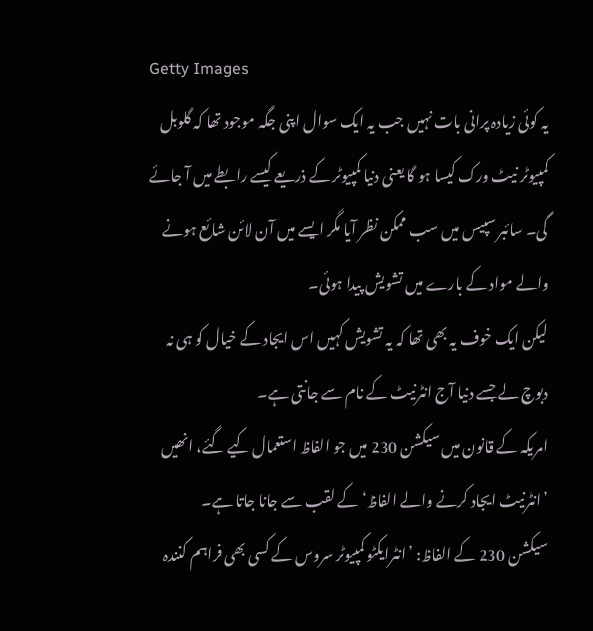Getty Images
یہ کوئی زیادہ پرانی بات نہیں جب یہ ایک سوال اپنی جگہ موجود تھا کہ گلوبل کمپیوٹر نیٹ ورک کیسا ہو گا یعنی دنیا کمپیوٹر کے ذریعے کیسے رابطے میں آ جائے گی۔ سائبر سپیس میں سب ممکن نظر آیا مگر ایسے میں آن لائن شائع ہونے والے مواد کے بارے میں تشویش پیدا ہوئی۔
لیکن ایک خوف یہ بھی تھا کہ یہ تشویش کہیں اس ایجاد کے خیال کو ہی نہ دبوچ لے جسے دنیا آج انٹرنیٹ کے نام سے جانتی ہے۔
امریکہ کے قانون میں سیکشن 230 میں جو الفاظ استعمال کیے گئے، انھیں ’انٹرنیٹ ایجاد کرنے والے الفاظ‘ کے لقب سے جانا جاتا ہے۔
سیکشن 230 کے الفاظ: ’انٹرایکٹو کمپیوٹر سروس کے کسی بھی فراہم کنندہ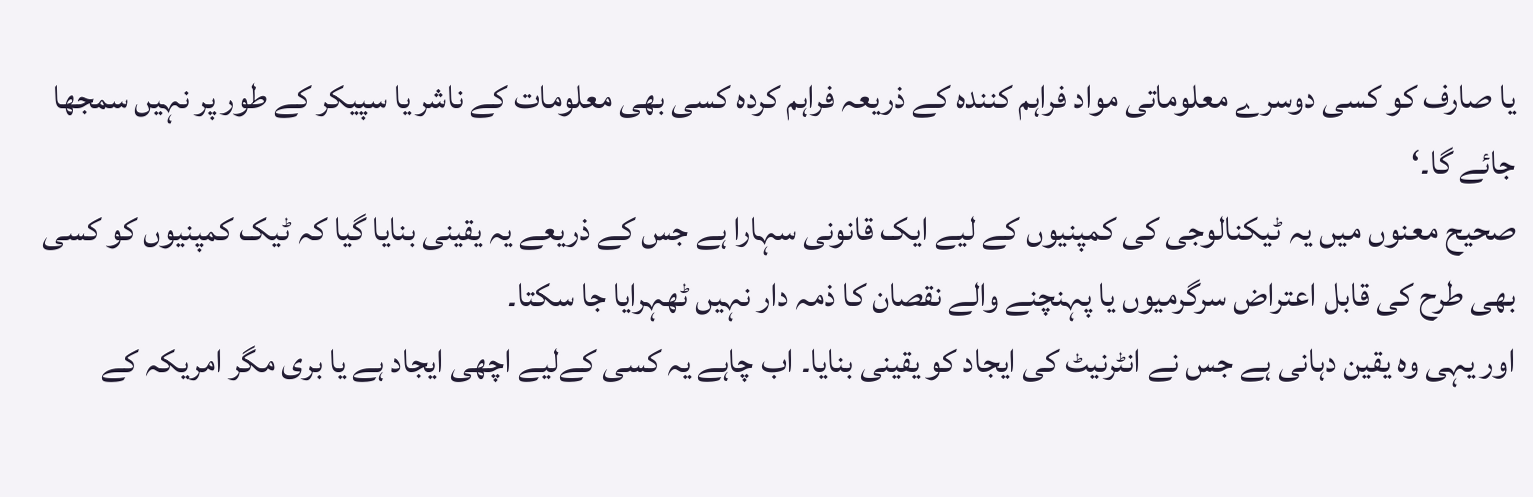یا صارف کو کسی دوسرے معلوماتی مواد فراہم کنندہ کے ذریعہ فراہم کردہ کسی بھی معلومات کے ناشر یا سپیکر کے طور پر نہیں سمجھا جائے گا۔‘
صحیح معنوں میں یہ ٹیکنالوجی کی کمپنیوں کے لیے ایک قانونی سہارا ہے جس کے ذریعے یہ یقینی بنایا گیا کہ ٹیک کمپنیوں کو کسی بھی طرح کی قابل اعتراض سرگرمیوں یا پہنچنے والے نقصان کا ذمہ دار نہیں ٹھہرایا جا سکتا۔
اور یہی وہ یقین دہانی ہے جس نے انٹرنیٹ کی ایجاد کو یقینی بنایا۔ اب چاہے یہ کسی کےلیے اچھی ایجاد ہے یا بری مگر امریکہ کے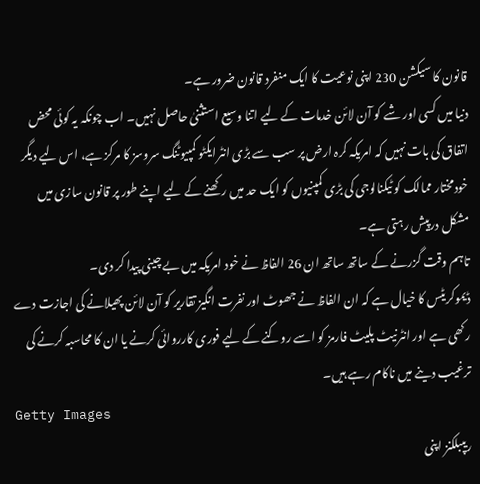قانون کا سیکشن 230 اپنی نوعیت کا ایک منفرد قانون ضرور ہے۔
دنیا میں کسی اور شے کو آن لائن خدمات کے لیے اتنا وسیع استثنیٰ حاصل نہیں۔ اب چونکہ یہ کوئی محض اتفاق کی بات نہیں کہ امریکہ کرہ ارض پر سب سے بڑی انٹرایکٹو کمپیوٹنگ سروسز کا مرکز ہے، اس لیے دیگر خودمختار ممالک کو ٹیکنالوجی کی بڑی کمپنیوں کو ایک حد میں رکھنے کے لیے اپنے طور پر قانون سازی میں مشکل درپیش رہتی ہے۔
تاہم وقت گزرنے کے ساتھ ساتھ ان 26 الفاظ نے خود امریکہ میں بے چینی پیدا کر دی۔
ڈیموکریٹس کا خیال ہے کہ ان الفاظ نے جھوٹ اور نفرت انگیز تقاریر کو آن لائن پھیلانے کی اجازت دے رکھی ہے اور انٹرنیٹ پلیٹ فارمز کو اسے روکنے کے لیے فوری کارروائی کرنے یا ان کا محاسبہ کرنے کی ترغیب دینے میں ناکام رہے ہیں۔
Getty Images
ریپبلکنز اپنی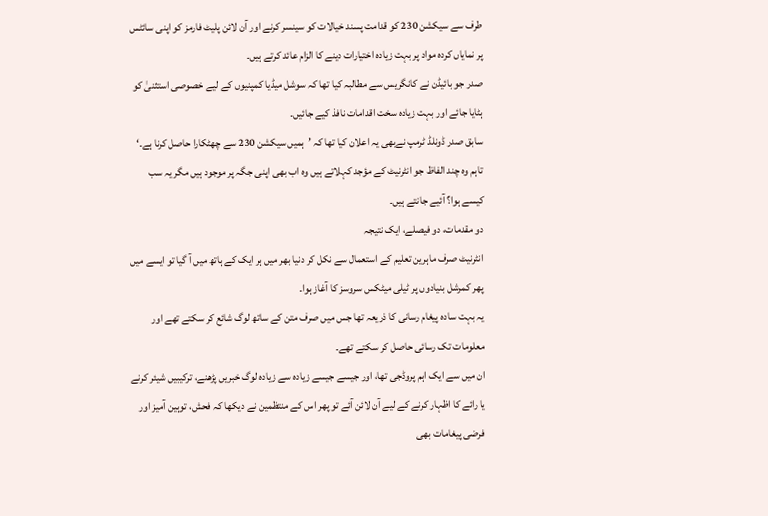طرف سے سیکشن 230 کو قدامت پسند خیالات کو سینسر کرنے اور آن لائن پلیٹ فارمز کو اپنی سائٹس پر نمایاں کردہ مواد پر بہت زیادہ اختیارات دینے کا الزام عائد کرتے ہیں۔
صدر جو بائیڈن نے کانگریس سے مطالبہ کیا تھا کہ سوشل میڈیا کمپنیوں کے لیے خصوصی استثنیٰ کو ہٹایا جائے اور بہت زیادہ سخت اقدامات نافذ کیے جائیں۔
سابق صدر ڈونلڈ ٹرمپ نےبھی یہ اعلان کیا تھا کہ ’ہمیں سیکشن 230 سے چھٹکارا حاصل کرنا ہے۔‘
تاہم وہ چند الفاظ جو انٹرنیٹ کے مؤجد کہلاتے ہیں وہ اب بھی اپنی جگہ پر موجود ہیں مگر یہ سب کیسے ہوا؟ آئیے جانتے ہیں۔
دو مقدمات، دو فیصلے، ایک نتیجہ
انٹرنیٹ صرف ماہرین تعلیم کے استعمال سے نکل کر دنیا بھر میں ہر ایک کے ہاتھ میں آ گیا تو ایسے میں پھر کمرشل بنیادوں پر ٹیلی میٹکس سروسز کا آغاز ہوا۔
یہ بہت سادہ پیغام رسانی کا ذریعہ تھا جس میں صرف متن کے ساتھ لوگ شائع کر سکتے تھے اور معلومات تک رسائی حاصل کر سکتے تھے۔
ان میں سے ایک اہم پروڈجی تھا، اور جیسے جیسے زیادہ سے زیادہ لوگ خبریں پڑھنے، ترکیبیں شیئر کرنے یا رائے کا اظہار کرنے کے لیے آن لائن آئے تو پھر اس کے منتظمین نے دیکھا کہ فحش، توہین آمیز اور فرضی پیغامات بھی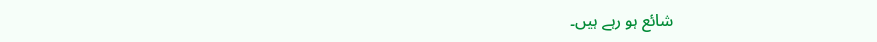شائع ہو رہے ہیں۔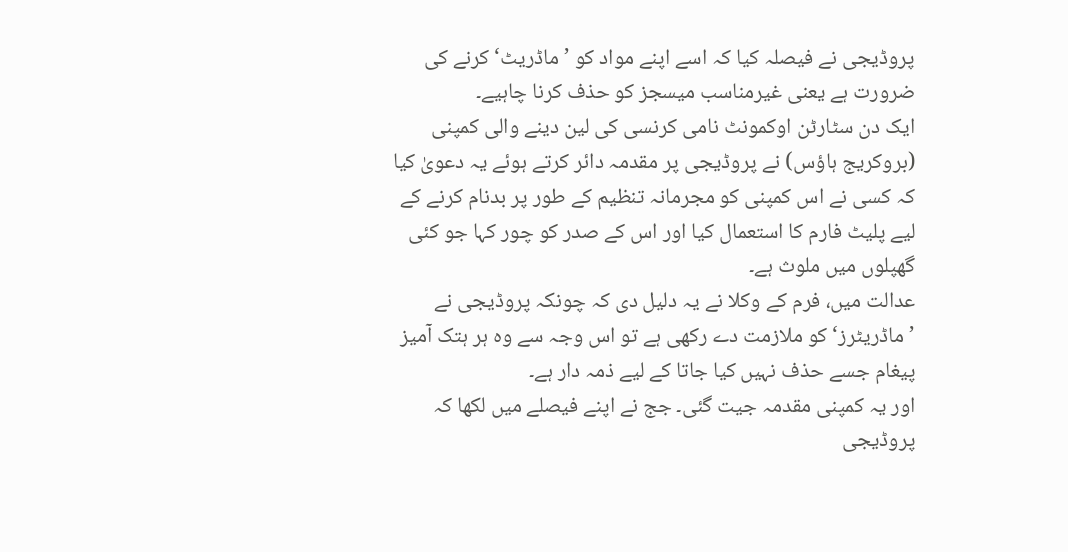پروڈیجی نے فیصلہ کیا کہ اسے اپنے مواد کو ’ماڈریٹ‘ کرنے کی ضرورت ہے یعنی غیرمناسب میسجز کو حذف کرنا چاہیے۔
ایک دن سٹارٹن اوکمونٹ نامی کرنسی کی لین دینے والی کمپنی (بروکریج ہاؤس) نے پروڈیجی پر مقدمہ دائر کرتے ہوئے یہ دعویٰ کیا کہ کسی نے اس کمپنی کو مجرمانہ تنظیم کے طور پر بدنام کرنے کے لیے پلیٹ فارم کا استعمال کیا اور اس کے صدر کو چور کہا جو کئی گھپلوں میں ملوث ہے۔
عدالت میں، فرم کے وکلا نے یہ دلیل دی کہ چونکہ پروڈیجی نے ’ماڈریٹرز‘ کو ملازمت دے رکھی ہے تو اس وجہ سے وہ ہر ہتک آمیز پیغام جسے حذف نہیں کیا جاتا کے لیے ذمہ دار ہے۔
اور یہ کمپنی مقدمہ جیت گئی۔ جج نے اپنے فیصلے میں لکھا کہ پروڈیجی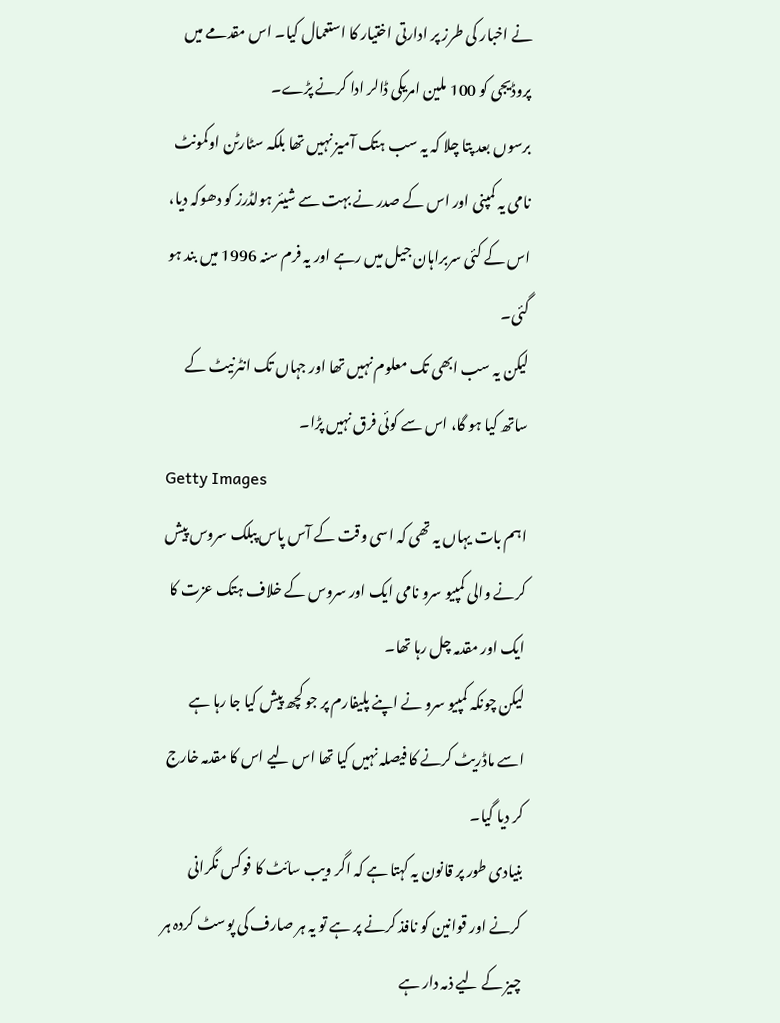نے اخبار کی طرز پر ادارتی اختیار کا استعمال کیا۔ اس مقدمے میں پروڈیجی کو 100 ملین امریکی ڈالر ادا کرنے پڑے۔
برسوں بعد پتا چلا کہ یہ سب ہتک آمیز نہیں تھا بلکہ سٹارٹن اوکمونٹ نامی یہ کمپنی اور اس کے صدر نے بہت سے شیئر ہولڈرز کو دھوکہ دیا، اس کے کئی سربراہان جیل میں رہے اور یہ فرم سنہ 1996 میں بند ہو گئی۔
لیکن یہ سب ابھی تک معلوم نہیں تھا اور جہاں تک انٹرنیٹ کے ساتھ کیا ہو گا، اس سے کوئی فرق نہیں پڑا۔
Getty Images
اہم بات یہاں یہ تھی کہ اسی وقت کے آس پاس پبلک سروس پیش کرنے والی کمپیو سرو نامی ایک اور سروس کے خلاف ہتک عزت کا ایک اور مقدمہ چل رہا تھا۔
لیکن چونکہ کمپیو سرو نے اپنے پلیفارم پر جو کچھ پیش کیا جا رہا ہے اسے ماڈریٹ کرنے کا فیصلہ نہیں کیا تھا اس لیے اس کا مقدمہ خارج کر دیا گیا۔
بنیادی طور پر قانون یہ کہتا ہے کہ اگر ویب سائٹ کا فوکس نگرانی کرنے اور قوانین کو نافذ کرنے پر ہے تو یہ ہر صارف کی پوسٹ کردہ ہر چیز کے لیے ذمہ دار ہے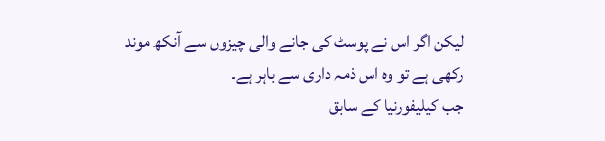لیکن اگر اس نے پوسٹ کی جانے والی چیزوں سے آنکھ موند رکھی ہے تو وہ اس ذمہ داری سے باہر ہے۔
جب کیلیفورنیا کے سابق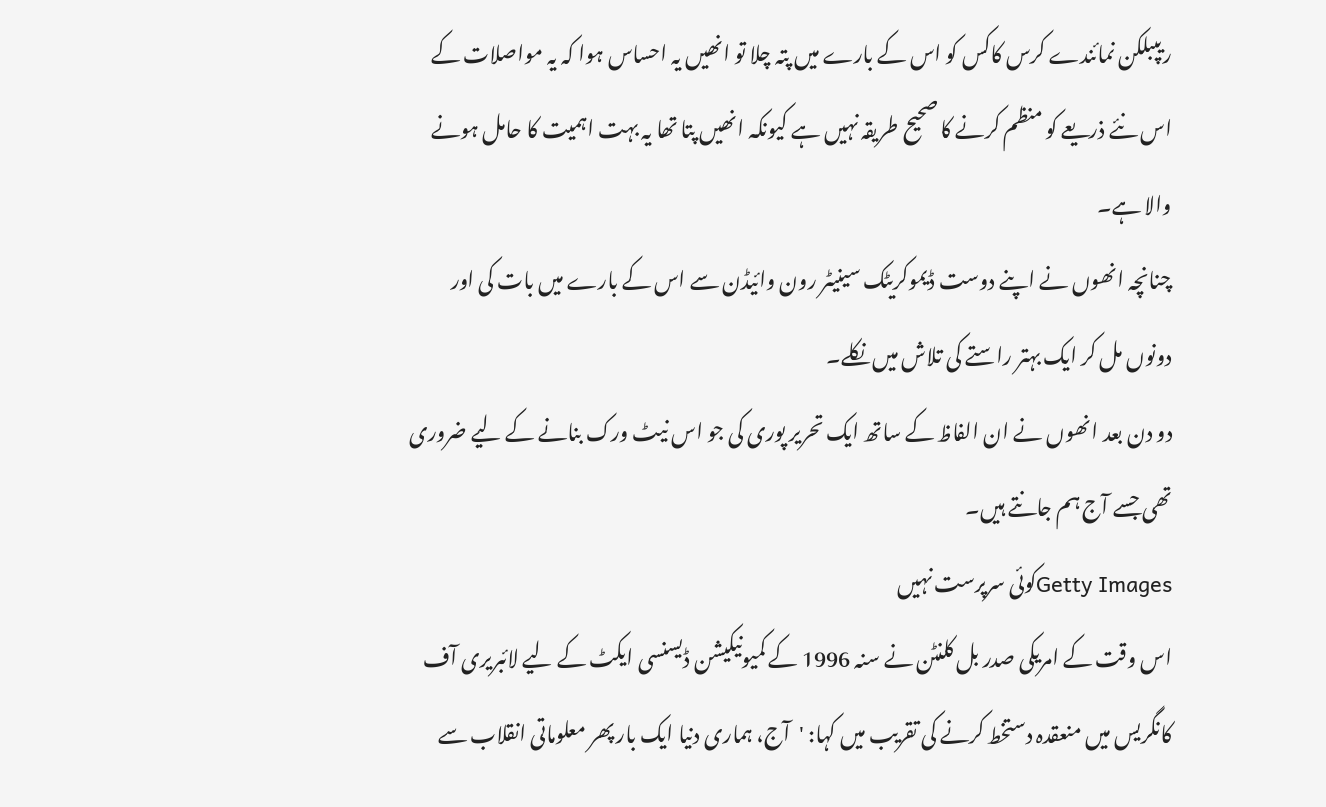ریپبلکن نمائندے کرس کاکس کو اس کے بارے میں پتہ چلا تو انھیں یہ احساس ہوا کہ یہ مواصلات کے اس نئے ذریعے کو منظم کرنے کا صحیح طریقہ نہیں ہے کیونکہ انھیں پتا تھا یہ بہت اہمیت کا حامل ہونے والا ہے۔
چنانچہ انھوں نے اپنے دوست ڈیموکریٹک سینیٹر رون وائیڈن سے اس کے بارے میں بات کی اور دونوں مل کر ایک بہتر راستے کی تلاش میں نکلے۔
دو دن بعد انھوں نے ان الفاظ کے ساتھ ایک تحریر پوری کی جو اس نیٹ ورک بنانے کے لیے ضروری تھی جسے آج ہم جانتے ہیں۔
Getty Imagesکوئی سرپرست نہیں
اس وقت کے امریکی صدر بل کلنٹن نے سنہ 1996 کے کمیونیکیشن ڈیسنسی ایکٹ کے لیے لائبریری آف کانگریس میں منعقدہ دستخط کرنے کی تقریب میں کہا: 'آج، ہماری دنیا ایک بار پھر معلوماتی انقلاب سے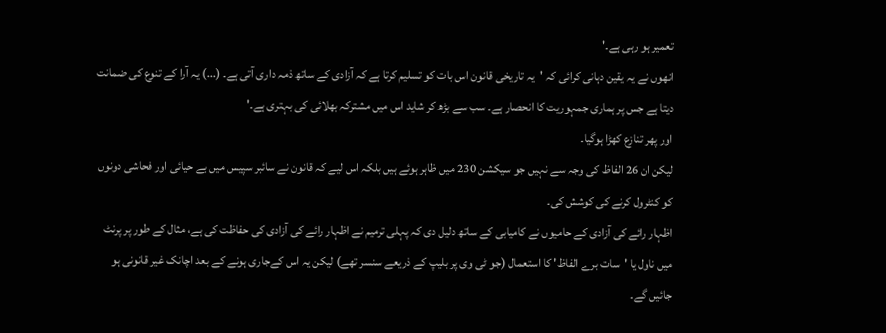تعمیر ہو رہی ہے۔'
انھوں نے یہ یقین دہانی کرائی کہ 'یہ تاریخی قانون اس بات کو تسلیم کرتا ہے کہ آزادی کے ساتھ ذمہ داری آتی ہے۔ (...) یہ آرا کے تنوع کی ضمانت دیتا ہے جس پر ہماری جمہوریت کا انحصار ہے۔ سب سے بڑھ کر شاید اس میں مشترکہ بھلائی کی بہتری ہے۔'
اور پھر تنازع کھڑا ہوگیا۔
لیکن ان 26 الفاظ کی وجہ سے نہیں جو سیکشن 230 میں ظاہر ہوئے ہیں بلکہ اس لیے کہ قانون نے سائبر سپیس میں بے حیائی اور فحاشی دونوں کو کنٹرول کرنے کی کوشش کی۔
اظہار رائے کی آزادی کے حامیوں نے کامیابی کے ساتھ دلیل دی کہ پہلی ترمیم نے اظہار رائے کی آزادی کی حفاظت کی ہے، مثال کے طور پر پرنٹ میں ناول یا 'سات برے الفاظ' کا استعمال (جو ٹی وی پر بلیپ کے ذریعے سنسر تھے) لیکن یہ اس کےجاری ہونے کے بعد اچانک غیر قانونی ہو جائیں گے۔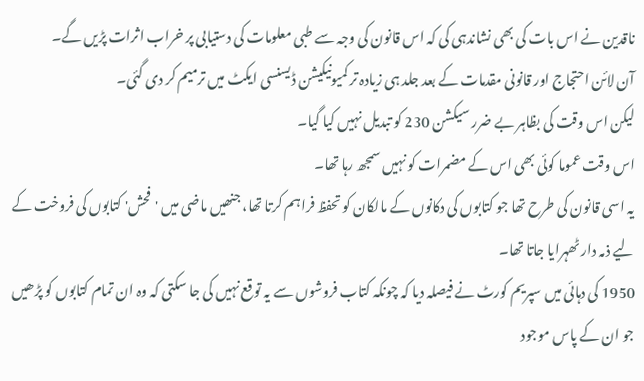ناقدین نے اس بات کی بھی نشاندہی کی کہ اس قانون کی وجہ سے طبی معلومات کی دستیابی پر خراب اثرات پڑیں گے۔
آن لائن احتجاج اور قانونی مقدمات کے بعد جلد ہی زیادہ تر کمیونیکیشن ڈیسنسی ایکٹ میں ترمیم کر دی گئی۔
لیکن اس وقت کی بظاہر بے ضرر سیکشن 230 کو تبدیل نہیں کیا گیا۔
اس وقت عموما کوئی بھی اس کے مضمرات کو نہیں سمجھ رہا تھا۔
یہ اسی قانون کی طرح تھا جو کتابوں کی دکانوں کے مالکان کو تحفظ فراہم کرتا تھا، جنھیں ماضی میں 'فحش' کتابوں کی فروخت کے لیے ذمہ دار ٹھہرایا جاتا تھا۔
1950 کی دہائی میں سپریم کورٹ نے فیصلہ دیا کہ چونکہ کتاب فروشوں سے یہ توقع نہیں کی جا سکتی کہ وہ ان تمام کتابوں کو پڑھیں جو ان کے پاس موجود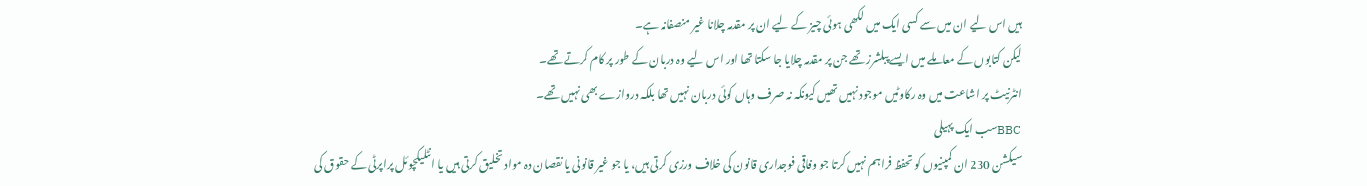ہیں اس لیے ان میں سے کسی ایک میں لکھی ہوئی چیز کے لیے ان پر مقدمہ چلانا غیر منصفانہ ہے۔
لیکن کتابوں کے معاملے میں ایسے پبلشرز تھے جن پر مقدمہ چلایا جا سکتا تھا اور اس لیے وہ دربان کے طور پر کام کرتے تھے۔
انٹرنیٹ پر اشاعت میں وہ رکاوٹیں موجود نہیں تھیں کیونکہ نہ صرف وہاں کوئی دربان نہیں تھا بلکہ دروازے بھی نہیں تھے۔
BBCسب ایک پہیلی
سیکشن 230 ان کمپنیوں کو تحفظ فراہم نہیں کرتا جو وفاقی فوجداری قانون کی خلاف ورزی کرتی ہیں، یا جو غیر قانونی یا نقصان دہ مواد تخلیق کرتی ہیں یا انٹلیکچوئل پراپرٹی کے حقوق کی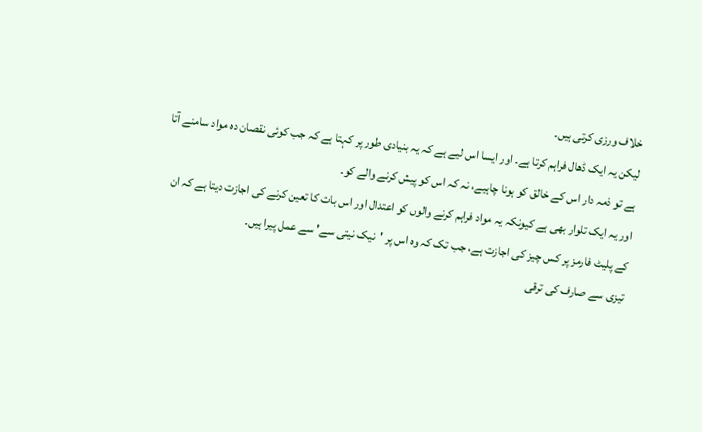خلاف ورزی کرتی ہیں۔
لیکن یہ ایک ڈھال فراہم کرتا ہے۔ اور ایسا اس لیے ہے کہ یہ بنیادی طور پر کہتا ہے کہ جب کوئی نقصان دہ مواد سامنے آتا ہے تو ذمہ دار اس کے خالق کو ہونا چاہیے، نہ کہ اس کو پیش کرنے والے کو۔
اور یہ ایک تلوار بھی ہے کیونکہ یہ مواد فراہم کرنے والوں کو اعتدال اور اس بات کا تعین کرنے کی اجازت دیتا ہے کہ ان کے پلیٹ فارمز پر کس چیز کی اجازت ہے، جب تک کہ وہ اس پر 'نیک نیتی سے' سے عمل پیرا ہیں۔
تیزی سے صارف کی ترقی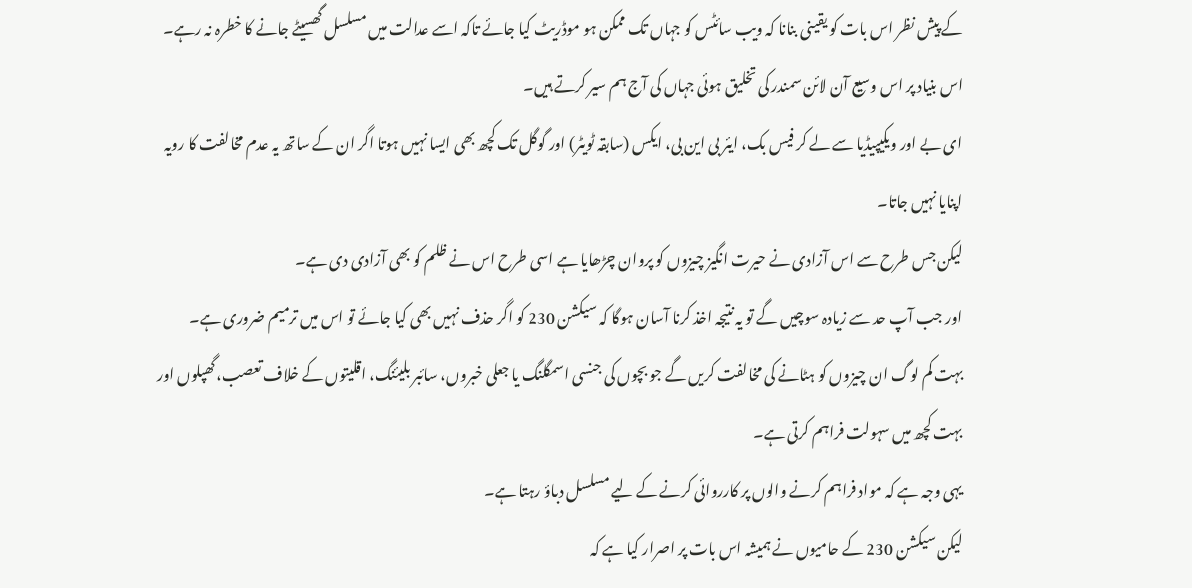کے پیش نظر اس بات کو یقینی بنانا کہ ویب سائٹس کو جہاں تک ممکن ہو موڈریٹ کیا جائے تاکہ اسے عدالت میں مسلسل گھسیٹے جانے کا خطرہ نہ رہے۔ اس بنیاد پر اس وسیع آن لائن سمندر کی تخلیق ہوئی جہاں کی آج ہم سیر کرتے ہیں۔
ای بے اور ویکیپیڈیا سے لے کر فیس بک، ایئر بی این بی، ایکس (سابقہ ٹویٹر) اور گوگل تک کچھ بھی ایسا نہیں ہوتا اگر ان کے ساتھ یہ عدم مخالفت کا رویہ اپنایا نہیں جاتا۔
لیکن جس طرح سے اس آزادی نے حیرت انگیز چیزوں کو پروان چڑھایا ہے اسی طرح اس نے ظلم کو بھی آزادی دی ہے۔
اور جب آپ حد سے زیادہ سوچیں گے تو یہ نتیجہ اخذ کرنا آسان ہوگا کہ سیکشن 230 کو اگر حذف نہیں بھی کیا جائے تو اس میں ترمیم ضروری ہے۔
بہت کم لوگ ان چیزوں کو ہٹانے کی مخالفت کریں گے جو بچوں کی جنسی اسمگلنگ یا جعلی خبروں، سائبر بلیئنگ، اقلیتوں کے خلاف تعصب، گھپلوں اور بہت کچھ میں سہولت فراہم کرتی ہے۔
یہی وجہ ہے کہ مواد فراہم کرنے والوں پر کارروائی کرنے کے لیے مسلسل دباؤ رہتا ہے۔
لیکن سیکشن 230 کے حامیوں نے ہمیشہ اس بات پر اصرار کیا ہے کہ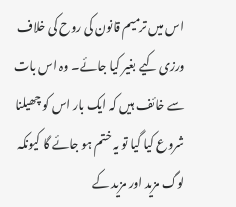اس میں ترمیم قانون کی روح کی خلاف ورزی کیے بغیر کیا جائے۔ وہ اس بات سے خائف ہیں کہ ایک بار اس کو چھیلنا شروع کیا گیا تو یہ ختم ہو جائے گا کیونکہ لوگ مزید اور مزید کے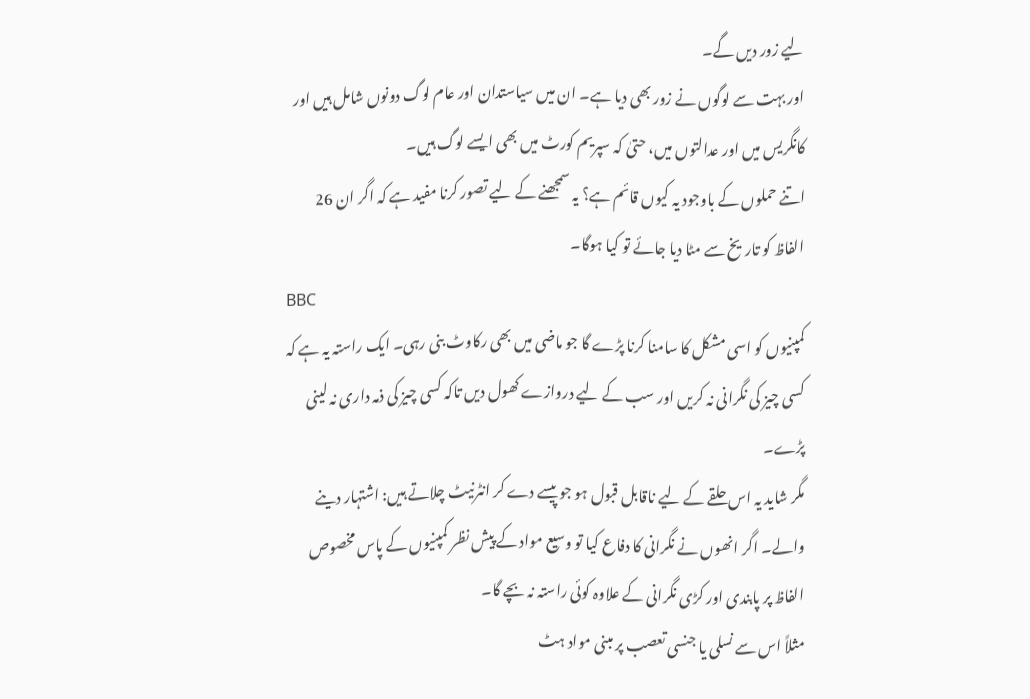لیے زور دیں گے۔
اور بہت سے لوگوں نے زور بھی دیا ہے۔ ان میں سیاستدان اور عام لوگ دونوں شامل ہیں اور کانگریس میں اور عدالتوں میں، حتیٰ کہ سپریم کورٹ میں بھی ایسے لوگ ہیں۔
اتنے حملوں کے باوجود یہ کیوں قائم ہے؟ یہ سمجھنے کے لیے تصور کرنا مفید ہے کہ اگر ان 26 الفاظ کو تاریخ سے مٹا دیا جائے تو کیا ہوگا۔
BBC
کمپنیوں کو اسی مشکل کا سامنا کرنا پڑے گا جو ماضی میں بھی رکاوٹ بنی رہی۔ ایک راستہ یہ ہے کہ کسی چیز کی نگرانی نہ کریں اور سب کے لیے دروازے کھول دیں تاکہ کسی چیز کی ذمہ داری نہ لینی پڑے۔
مگر شاید یہ اس حلقے کے لیے ناقابل قبول ہو جو پیسے دے کر انٹرنیٹ چلاتے ہیں: اشتہار دینے والے۔ اگر انھوں نے نگرانی کا دفاع کیا تو وسیع مواد کے پیش نظر کمپنیوں کے پاس مخصوص الفاظ پر پابندی اور کڑی نگرانی کے علاوہ کوئی راستہ نہ بچے گا۔
مثلاً اس سے نسلی یا جنسی تعصب پر مبنی مواد ہٹ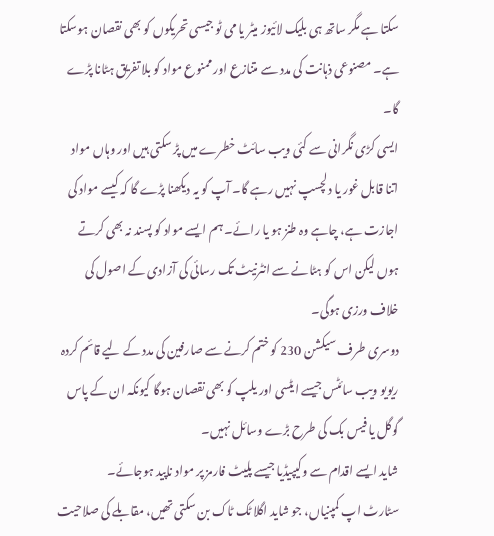سکتا ہے مگر ساتھ ہی بلیک لائیوز میٹر یا می ٹو جیسی تحریکوں کو بھی نقصان ہوسکتا ہے۔ مصنوعی ذہانت کی مدد سے متنازع اور ممنوع مواد کو بلا تفریق ہٹانا پڑے گا۔
ایسی کڑی نگرانی سے کئی ویب سائٹ خطرے میں پڑ سکتی ہیں اور وہاں مواد اتنا قابل غور یا دلچسپ نہیں رہے گا۔ آپ کو یہ دیکھنا پڑے گا کہ کیسے مواد کی اجازت ہے، چاہے وہ طنز ہو یا رائے۔ ہم ایسے مواد کو پسند نہ بھی کرتے ہوں لیکن اس کو ہٹانے سے انٹرنیٹ تک رسائی کی آزادی کے اصول کی خلاف ورزی ہوگی۔
دوسری طرف سیکشن 230 کو ختم کرنے سے صارفین کی مدد کے لیے قائم کردہ ریویو ویب سائٹس جیسے ایٹسی اور یلپ کو بھی نقصان ہوگا کیونکہ ان کے پاس گوگل یا فیس بک کی طرح بڑے وسائل نہیں۔
شاید ایسے اقدام سے وکیپیڈیا جیسے پلیٹ فارمز پر مواد ناپید ہوجائے۔
سٹارٹ اپ کمپنیاں، جو شاید اگلا ٹک ٹاک بن سکتی تھیں، مقابلے کی صلاحیت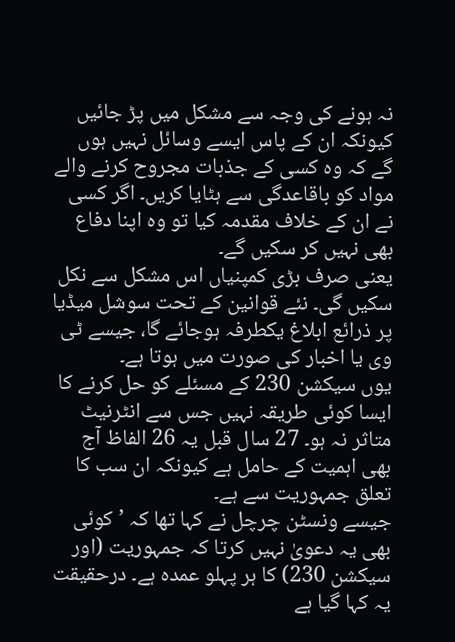نہ ہونے کی وجہ سے مشکل میں پڑ جائیں کیونکہ ان کے پاس ایسے وسائل نہیں ہوں گے کہ وہ کسی کے جذبات مجروح کرنے والے مواد کو باقاعدگی سے ہٹایا کریں۔ اگر کسی نے ان کے خلاف مقدمہ کیا تو وہ اپنا دفاع بھی نہیں کر سکیں گے۔
یعنی صرف بڑی کمپنیاں اس مشکل سے نکل سکیں گی۔ نئے قوانین کے تحت سوشل میڈیا پر ذرائع ابلاغ یکطرفہ ہوجائے گا، جیسے ٹی وی یا اخبار کی صورت میں ہوتا ہے۔
یوں سیکشن 230 کے مسئلے کو حل کرنے کا ایسا کوئی طریقہ نہیں جس سے انٹرنیٹ متاثر نہ ہو۔ 27 سال قبل یہ 26 الفاظ آج بھی اہمیت کے حامل ہے کیونکہ ان سب کا تعلق جمہوریت سے ہے۔
جیسے ونسٹن چرچل نے کہا تھا کہ ’کوئی بھی یہ دعویٰ نہیں کرتا کہ جمہوریت (اور سیکشن 230) کا ہر پہلو عمدہ ہے۔ درحقیقت یہ کہا گیا ہے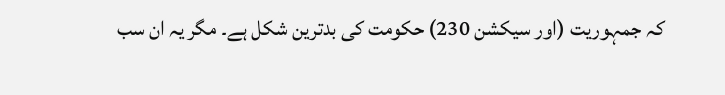کہ جمہوریت (اور سیکشن 230) حکومت کی بدترین شکل ہے۔ مگر یہ ان سب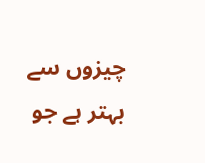چیزوں سے بہتر ہے جو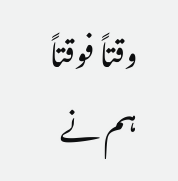وقتاً فوقتاً ہم نے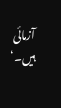آزمائی ہیں۔‘